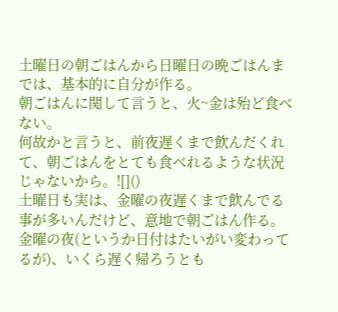土曜日の朝ごはんから日曜日の晩ごはんまでは、基本的に自分が作る。
朝ごはんに関して言うと、火~金は殆ど食べない。
何故かと言うと、前夜遅くまで飲んだくれて、朝ごはんをとても食べれるような状況じゃないから。![]()
土曜日も実は、金曜の夜遅くまで飲んでる事が多いんだけど、意地で朝ごはん作る。
金曜の夜(というか日付はたいがい変わってるが)、いくら遅く帰ろうとも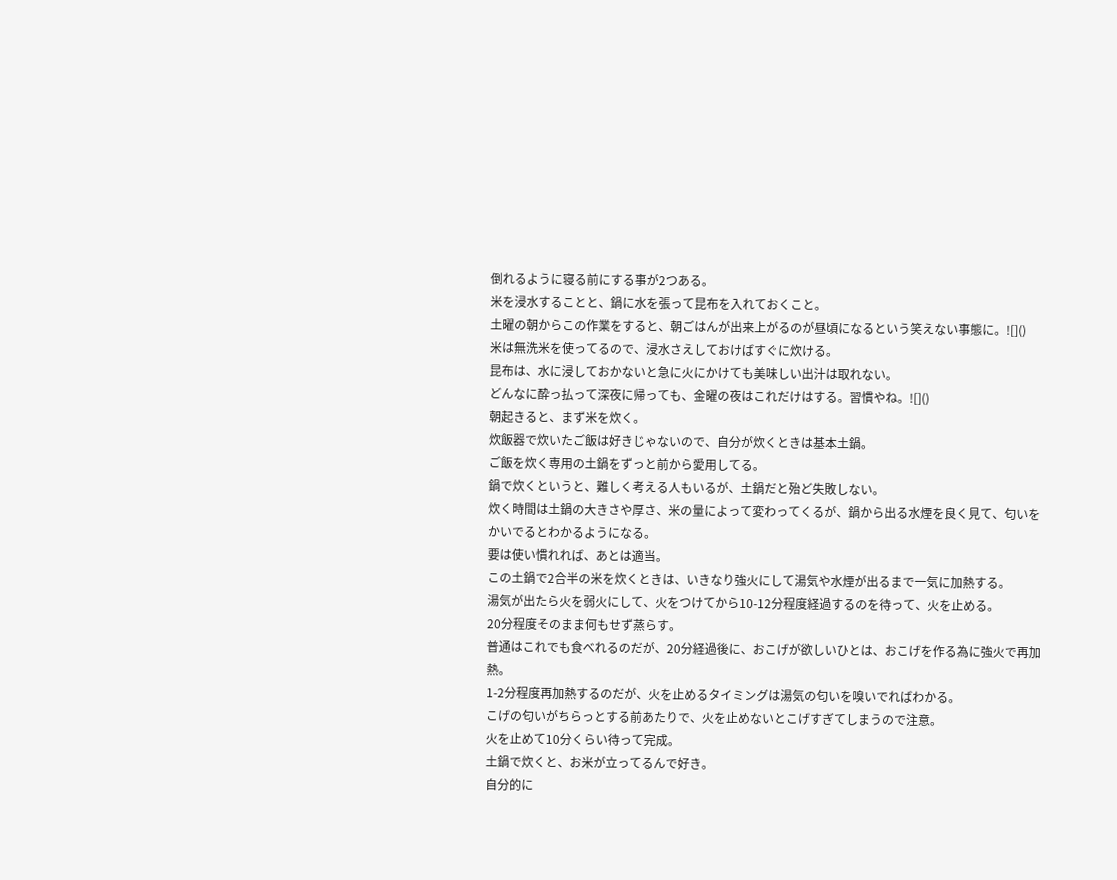倒れるように寝る前にする事が2つある。
米を浸水することと、鍋に水を張って昆布を入れておくこと。
土曜の朝からこの作業をすると、朝ごはんが出来上がるのが昼頃になるという笑えない事態に。![]()
米は無洗米を使ってるので、浸水さえしておけばすぐに炊ける。
昆布は、水に浸しておかないと急に火にかけても美味しい出汁は取れない。
どんなに酔っ払って深夜に帰っても、金曜の夜はこれだけはする。習慣やね。![]()
朝起きると、まず米を炊く。
炊飯器で炊いたご飯は好きじゃないので、自分が炊くときは基本土鍋。
ご飯を炊く専用の土鍋をずっと前から愛用してる。
鍋で炊くというと、難しく考える人もいるが、土鍋だと殆ど失敗しない。
炊く時間は土鍋の大きさや厚さ、米の量によって変わってくるが、鍋から出る水煙を良く見て、匂いをかいでるとわかるようになる。
要は使い慣れれば、あとは適当。
この土鍋で2合半の米を炊くときは、いきなり強火にして湯気や水煙が出るまで一気に加熱する。
湯気が出たら火を弱火にして、火をつけてから10-12分程度経過するのを待って、火を止める。
20分程度そのまま何もせず蒸らす。
普通はこれでも食べれるのだが、20分経過後に、おこげが欲しいひとは、おこげを作る為に強火で再加熱。
1-2分程度再加熱するのだが、火を止めるタイミングは湯気の匂いを嗅いでればわかる。
こげの匂いがちらっとする前あたりで、火を止めないとこげすぎてしまうので注意。
火を止めて10分くらい待って完成。
土鍋で炊くと、お米が立ってるんで好き。
自分的に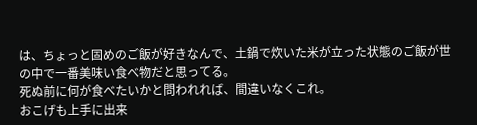は、ちょっと固めのご飯が好きなんで、土鍋で炊いた米が立った状態のご飯が世の中で一番美味い食べ物だと思ってる。
死ぬ前に何が食べたいかと問われれば、間違いなくこれ。
おこげも上手に出来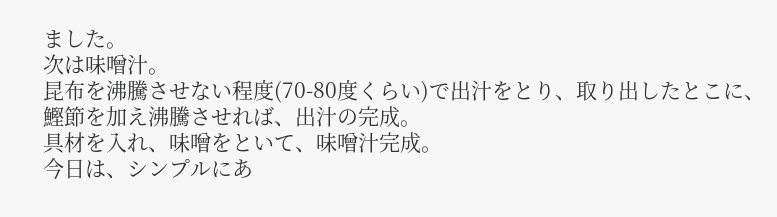ました。
次は味噌汁。
昆布を沸騰させない程度(70-80度くらい)で出汁をとり、取り出したとこに、鰹節を加え沸騰させれば、出汁の完成。
具材を入れ、味噌をといて、味噌汁完成。
今日は、シンプルにあ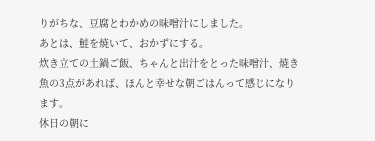りがちな、豆腐とわかめの味噌汁にしました。
あとは、鮭を焼いて、おかずにする。
炊き立ての土鍋ご飯、ちゃんと出汁をとった味噌汁、焼き魚の3点があれば、ほんと幸せな朝ごはんって感じになります。
休日の朝に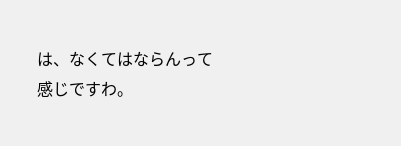は、なくてはならんって感じですわ。